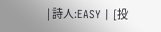| 詩人:EASY | [投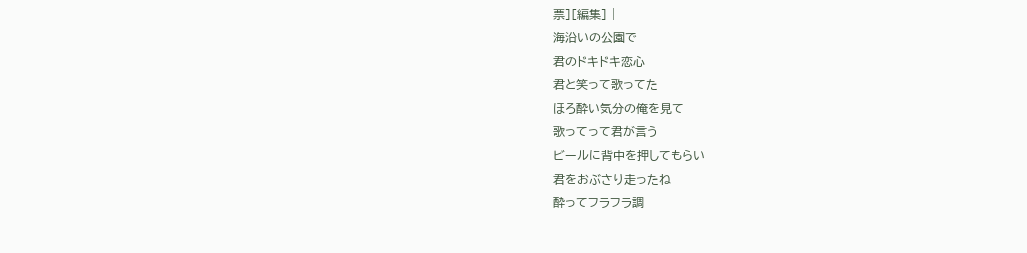票][編集] |
海沿いの公園で
君のドキドキ恋心
君と笑って歌ってた
ほろ酔い気分の俺を見て
歌ってって君が言う
ビールに背中を押してもらい
君をおぶさり走ったね
酔ってフラフラ調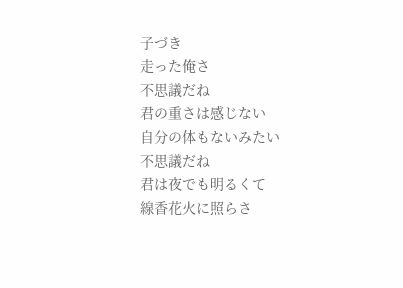子づき
走った俺さ
不思議だね
君の重さは感じない
自分の体もないみたい
不思議だね
君は夜でも明るくて
線香花火に照らさ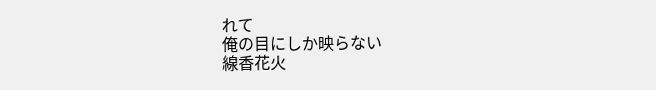れて
俺の目にしか映らない
線香花火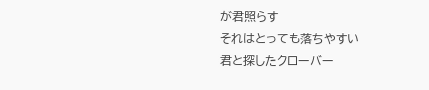が君照らす
それはとっても落ちやすい
君と探したクローバー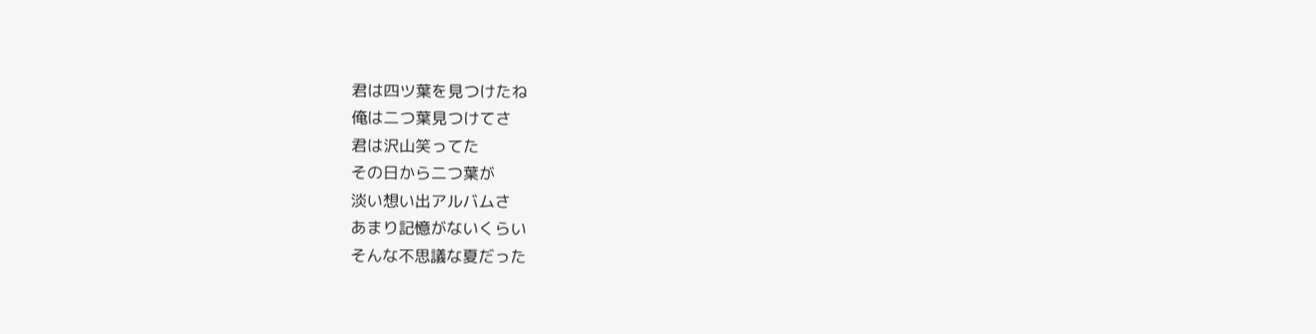君は四ツ葉を見つけたね
俺は二つ葉見つけてさ
君は沢山笑ってた
その日から二つ葉が
淡い想い出アルバムさ
あまり記憶がないくらい
そんな不思議な夏だった